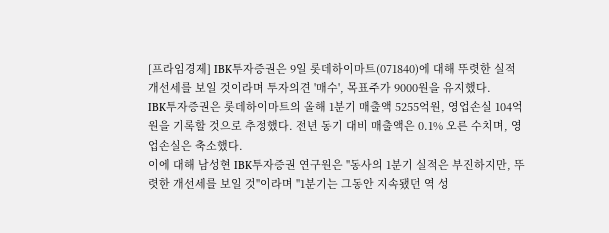[프라임경제] IBK투자증권은 9일 롯데하이마트(071840)에 대해 뚜렷한 실적 개선세를 보일 것이라며 투자의견 '매수', 목표주가 9000원을 유지했다.
IBK투자증권은 롯데하이마트의 올해 1분기 매출액 5255억원, 영업손실 104억원을 기록할 것으로 추정했다. 전년 동기 대비 매출액은 0.1% 오른 수치며, 영업손실은 축소했다.
이에 대해 남성현 IBK투자증권 연구원은 "동사의 1분기 실적은 부진하지만, 뚜렷한 개선세를 보일 것"이라며 "1분기는 그동안 지속됐던 역 성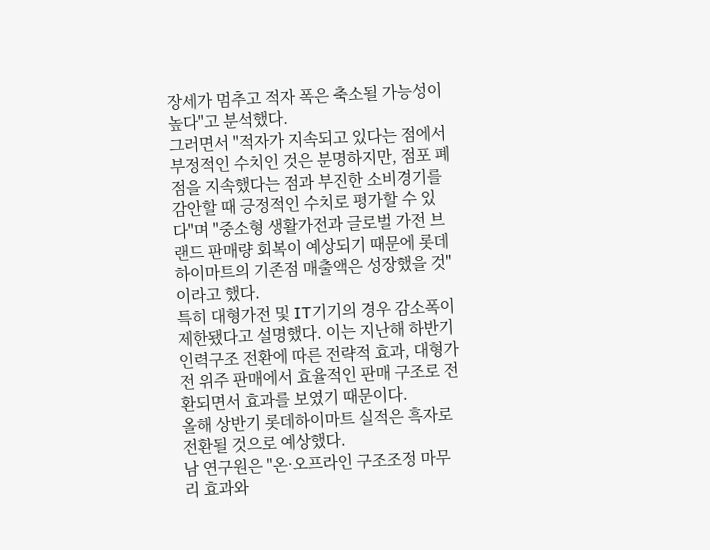장세가 멈추고 적자 폭은 축소될 가능성이 높다"고 분석했다.
그러면서 "적자가 지속되고 있다는 점에서 부정적인 수치인 것은 분명하지만, 점포 폐점을 지속했다는 점과 부진한 소비경기를 감안할 때 긍정적인 수치로 평가할 수 있다"며 "중소형 생활가전과 글로벌 가전 브랜드 판매량 회복이 예상되기 때문에 롯데하이마트의 기존점 매출액은 성장했을 것"이라고 했다.
특히 대형가전 및 IT기기의 경우 감소폭이 제한됐다고 설명했다. 이는 지난해 하반기 인력구조 전환에 따른 전략적 효과, 대형가전 위주 판매에서 효율적인 판매 구조로 전환되면서 효과를 보였기 때문이다.
올해 상반기 롯데하이마트 실적은 흑자로 전환될 것으로 예상했다.
남 연구원은 "온·오프라인 구조조정 마무리 효과와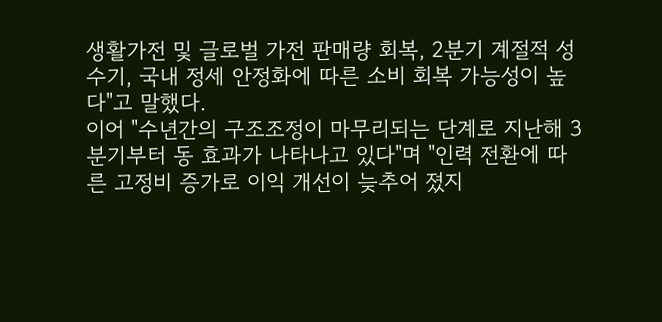생활가전 및 글로벌 가전 판매량 회복, 2분기 계절적 성수기, 국내 정세 안정화에 따른 소비 회복 가능성이 높다"고 말했다.
이어 "수년간의 구조조정이 마무리되는 단계로 지난해 3분기부터 동 효과가 나타나고 있다"며 "인력 전환에 따른 고정비 증가로 이익 개선이 늦추어 졌지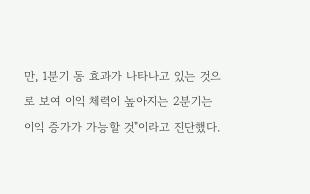만, 1분기 동 효과가 나타나고 있는 것으로 보여 이익 체력이 높아지는 2분기는 이익 증가가 가능할 것"이라고 진단했다.